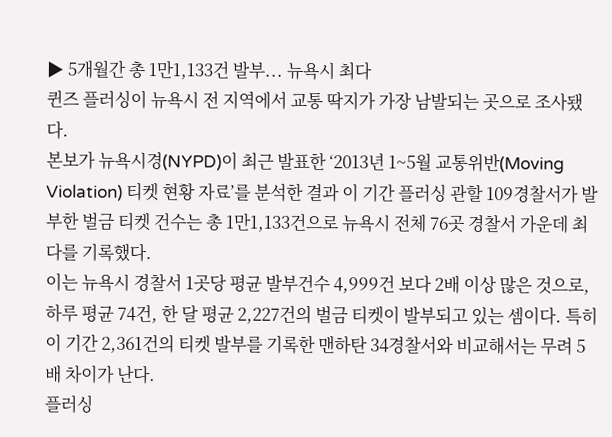▶ 5개월간 총 1만1,133건 발부... 뉴욕시 최다
퀸즈 플러싱이 뉴욕시 전 지역에서 교통 딱지가 가장 남발되는 곳으로 조사됐다.
본보가 뉴욕시경(NYPD)이 최근 발표한 ‘2013년 1~5월 교통위반(Moving Violation) 티켓 현황 자료’를 분석한 결과 이 기간 플러싱 관할 109경찰서가 발부한 벌금 티켓 건수는 총 1만1,133건으로 뉴욕시 전체 76곳 경찰서 가운데 최다를 기록했다.
이는 뉴욕시 경찰서 1곳당 평균 발부건수 4,999건 보다 2배 이상 많은 것으로, 하루 평균 74건, 한 달 평균 2,227건의 벌금 티켓이 발부되고 있는 셈이다. 특히 이 기간 2,361건의 티켓 발부를 기록한 맨하탄 34경찰서와 비교해서는 무려 5배 차이가 난다.
플러싱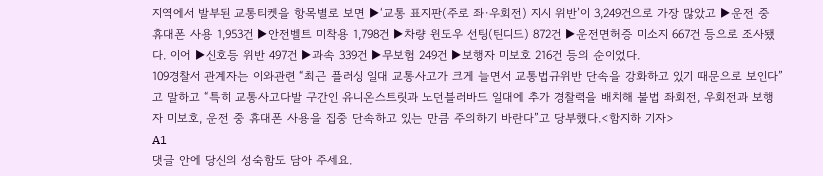지역에서 발부된 교통티켓을 항목별로 보면 ▶‘교통 표지판(주로 좌·우회전) 지시 위반’이 3,249건으로 가장 많았고 ▶운전 중 휴대폰 사용 1,953건 ▶안전벨트 미착용 1,798건 ▶차량 윈도우 선팅(틴디드) 872건 ▶운전면허증 미소지 667건 등으로 조사됐다. 이어 ▶신호등 위반 497건 ▶과속 339건 ▶무보험 249건 ▶보행자 미보호 216건 등의 순이었다.
109경찰서 관계자는 이와관련 “최근 플러싱 일대 교통사고가 크게 늘면서 교통법규위반 단속을 강화하고 있기 때문으로 보인다”고 말하고 “특히 교통사고다발 구간인 유니온스트릿과 노던블러바드 일대에 추가 경찰력을 배치해 불법 좌회전, 우회전과 보행자 미보호, 운전 중 휴대폰 사용을 집중 단속하고 있는 만큼 주의하기 바란다”고 당부했다.<함지하 기자>
A1
댓글 안에 당신의 성숙함도 담아 주세요.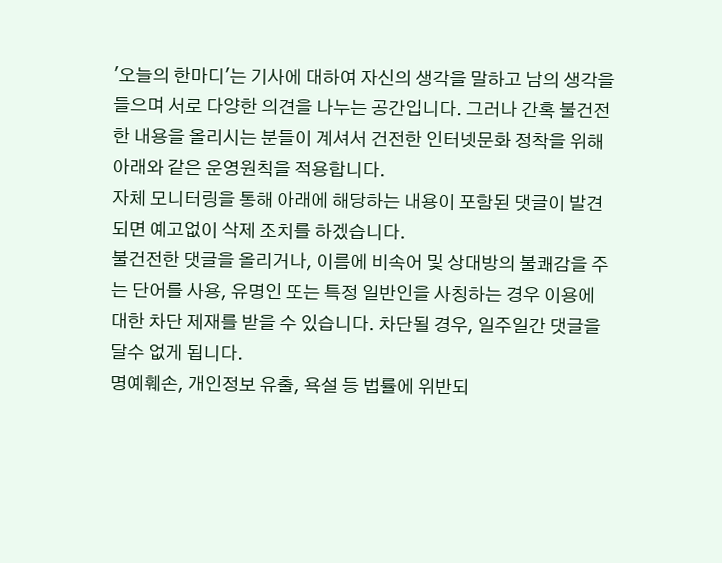'오늘의 한마디'는 기사에 대하여 자신의 생각을 말하고 남의 생각을 들으며 서로 다양한 의견을 나누는 공간입니다. 그러나 간혹 불건전한 내용을 올리시는 분들이 계셔서 건전한 인터넷문화 정착을 위해 아래와 같은 운영원칙을 적용합니다.
자체 모니터링을 통해 아래에 해당하는 내용이 포함된 댓글이 발견되면 예고없이 삭제 조치를 하겠습니다.
불건전한 댓글을 올리거나, 이름에 비속어 및 상대방의 불쾌감을 주는 단어를 사용, 유명인 또는 특정 일반인을 사칭하는 경우 이용에 대한 차단 제재를 받을 수 있습니다. 차단될 경우, 일주일간 댓글을 달수 없게 됩니다.
명예훼손, 개인정보 유출, 욕설 등 법률에 위반되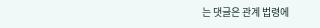는 댓글은 관계 법령에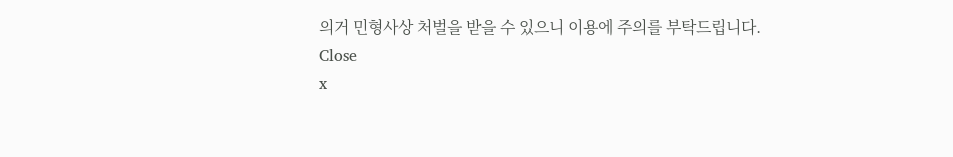의거 민형사상 처벌을 받을 수 있으니 이용에 주의를 부탁드립니다.
Close
x